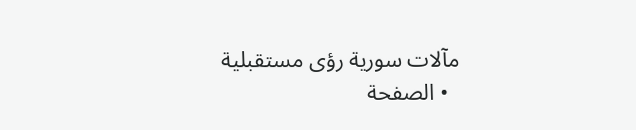مآلات سورية رؤى مستقبلية
  • الصفحة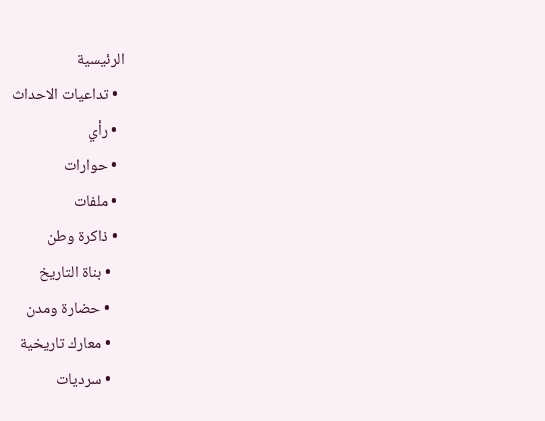الرئيسية
  • تداعيات الاحداث
  • رأي
  • حوارات
  • ملفات
  • ذاكرة وطن
    • بناة التاريخ
    • حضارة ومدن
    • معارك تاريخية
    • سرديات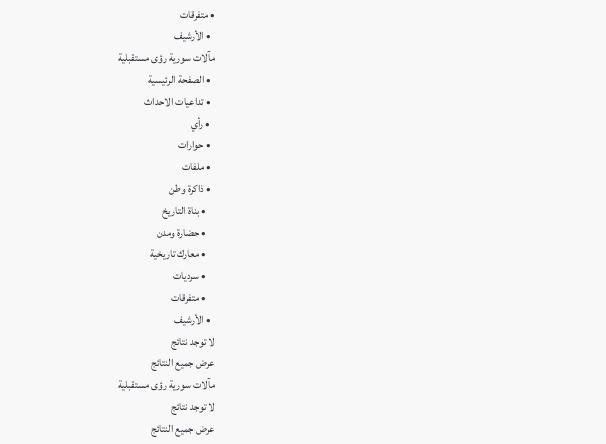• متفرقات
  • الأرشيف
مآلات سورية رؤى مستقبلية
  • الصفحة الرئيسية
  • تداعيات الاحداث
  • رأي
  • حوارات
  • ملفات
  • ذاكرة وطن
    • بناة التاريخ
    • حضارة ومدن
    • معارك تاريخية
    • سرديات
    • متفرقات
  • الأرشيف
لا توجد نتائج
عرض جميع النتائج
مآلات سورية رؤى مستقبلية
لا توجد نتائج
عرض جميع النتائج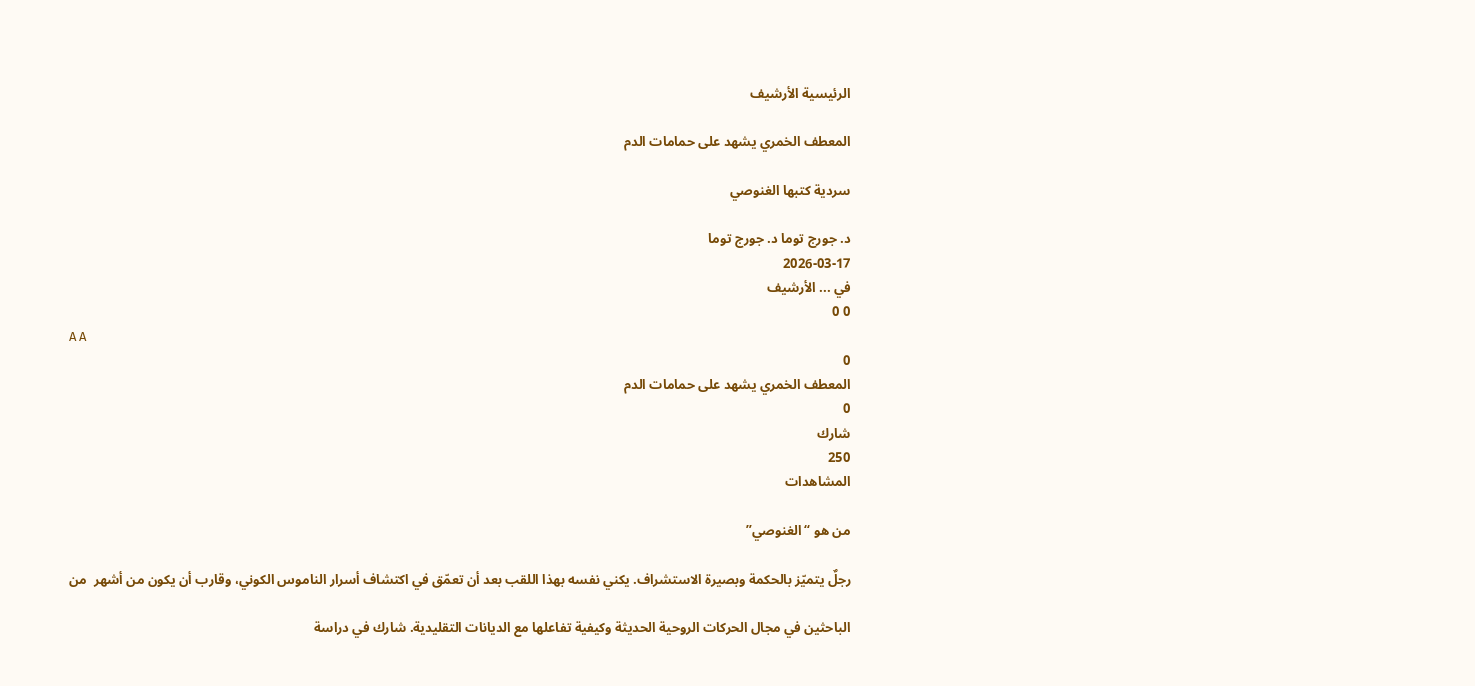الرئيسية الأرشيف

المعطف الخمري يشهد على حمامات الدم

سردية كتبها الغنوصي

د. جورج توما د. جورج توما
2026-03-17
في ... الأرشيف
0 0
A A
0
المعطف الخمري يشهد على حمامات الدم
0
شارك
250
المشاهدات

من هو “الغنوصي”

رجلٌ يتميّز بالحكمة وبصيرة الاستشراف. يكني نفسه بهذا اللقب بعد أن تعمّق في اكتشاف أسرار الناموس الكوني، وقارب أن يكون من أشهر  من

الباحثين في مجال الحركات الروحية الحديثة وكيفية تفاعلها مع الديانات التقليدية. شارك في دراسة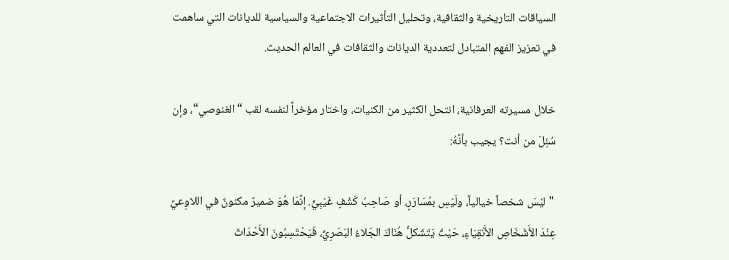السياقات التاريخية والثقافية، وتحليل التأثيرات الاجتماعية والسياسية للديانات التي ساهمت في تعزيز الفهم المتبادل لتعددية الديانات والثقافات في العالم الحديث.

خلال مسيرته العرفانية، انتحل الكثير من الكنيات، واختار مؤخراً لنفسه لقب “الغنوصي“، وإن سُئِلَ من أنت؟ يجيب بأنَّهُ:

 "ليْسَ شخصاً خيالياً، ولَيْسِ بمُسَارَرٍ، أو صَاحِبُ كَشْفٍ غَيْبِيٍّ. إنَّمَا هُوَ ضميرٌ مكنونٌ في اللاوِعيِّ عِنْدَ الأَشْخَاصِ الأَنْقِيَاءِ، حَيْثُ يَتَشَكلُّ هُنَاكَ الجَلاءُ البَصَرِيُّ، فَيَحْتَسِبُونَ الأَحْدَاثَ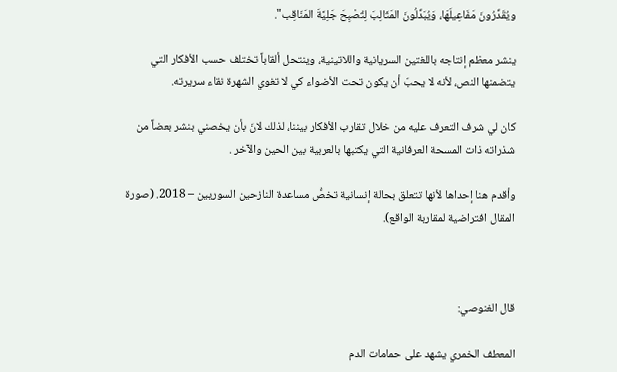ويُقَدِّرُونَ مَفَاعِيلَهَا، وَيُبَدِّلُونَ المَثَالِبَ لِتُصْبِحَ جَلِيَّةَ المَنَاقِب".

ينشر معظم إنتاجه باللغتين السريانية واللاتينية، وينتحل ألقاباً تختلف حسب الأفكار التي يتضمنها النص، لأنه لا يحبّ أن يكون تحت الأضواء كي لا تغوي الشهرة نقاء سريرته.

كان لي شرف التعرف عليه من خلال تقارب الأفكار بيننا، لذلك لانَ بأن يخصني بنشر بعضاً من شذراته ذات المسحة العرفانية التي يكتبها بالعربية بين الحين والآخر .

وأقدم هنا إحداها لأنها تتعلق بحالة إنسانية تخصُّ مساعدة النازحين السوريين – 2018. (صورة المقال افتراضية لمقاربة الواقع).



قال الغنوصي:

المعطف الخمري يشهد على حمامات الدم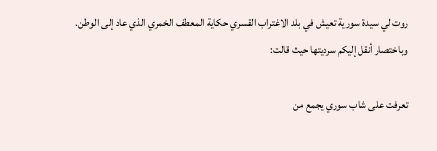روت لي سيدة سورية تعيش في بلد الاغتراب القسري حكاية المعطف الخمري الذي عاد إلى الوطن. وباختصار أنقل إليكم سرديتها حيث قالت:

تعرفت على شاب سوري يجمع من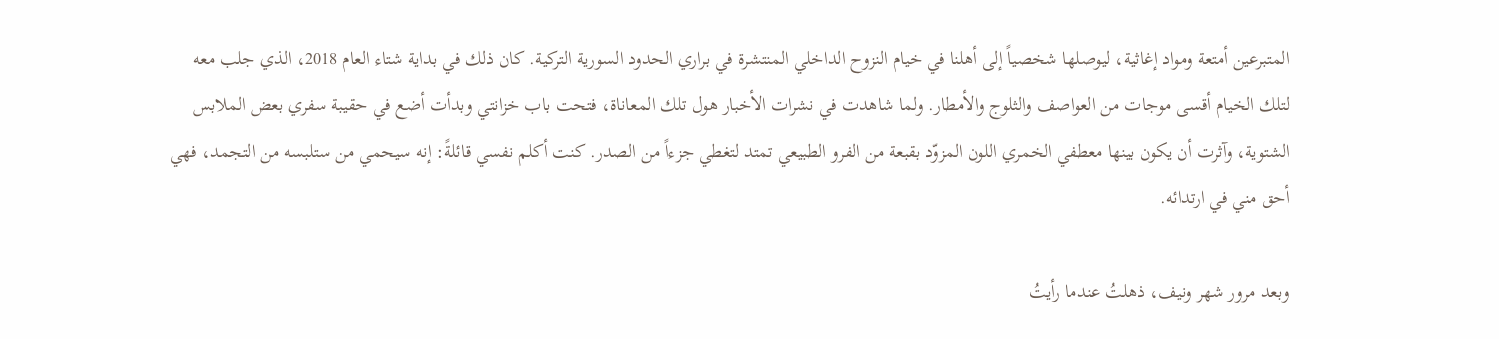المتبرعين أمتعة ومواد إغاثية، ليوصلها شخصياً إلى أهلنا في خيام النزوح الداخلي المنتشرة في براري الحدود السورية التركية. كان ذلك في بداية شتاء العام 2018، الذي جلب معه لتلك الخيام أقسى موجات من العواصف والثلوج والأمطار. ولما شاهدت في نشرات الأخبار هول تلك المعاناة، فتحت باب خزانتي وبدأت أضع في حقيبة سفري بعض الملابس الشتوية، وآثرت أن يكون بينها معطفي الخمري اللون المزوّد بقبعة من الفرو الطبيعي تمتد لتغطي جزءاً من الصدر. كنت أكلم نفسي قائلةً: إنه سيحمي من ستلبسه من التجمد، فهي أحق مني في ارتدائه.

وبعد مرور شهر ونيف، ذهلتُ عندما رأيتُ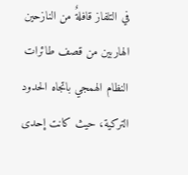في التلفاز قافلةٌ من النازحين الهاربين من قصف طائرات النظام الهمجي باتجاه الحدود التركية، حيث كانت إحدى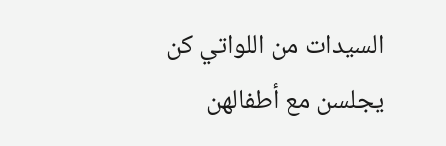السيدات من اللواتي كن يجلسن مع أطفالهن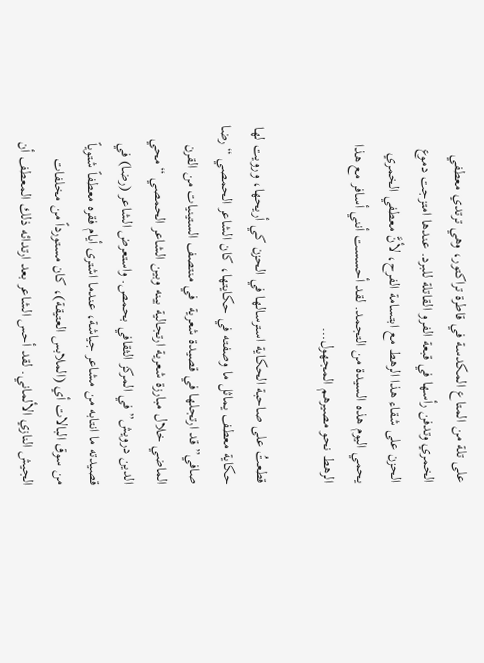على تلة من المتاع المكدسة في قاطرة تراكتور، وهي ترتدي معطفي الخمري وتدفن رأسها في قبعة الفرو القاتلة للبرد. عندها امتزجت دموع الحزن على شقاء هذا الرهط مع ابتسامة الفرح، لأنَّ معطفي الخمري يحمي اليوم هذه السيدة من التجمد. لقد أحسست أنني أسافر مع هذا الرهط نحو مصيرهم المجهول…

قطعتُ على صاحبة الحكاية استرسالها في الحزن كي أريحها، ورويت لها حكاية معطف يماثل ما وصفته في حكايتها، كان الشاعر الحمصي “رضا صافي” قد ارتجلها في قصيدة شعرية  في منتصف الستينيات من القرن الماضي خلال مبارزة شعرية ارتجالية بينه وبين الشاعر الحمصي “محي الدين درويش” في المركز الثقافي بحمص. واستعرض الشاعر (رضا) في قصيدته ما انتابه من مشاعر جياشة، عندما اشترى أيام فقره معطفاً شتوياً من سوق البالات أي (الملابس العتيقة)، كان مستورداً من مخلفات الجيش النازي الألماني. لقد أحس الشاعر بعد ارتدائه ذلك المعطف أن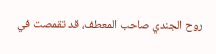روح الجندي صاحب المعطف، قد تقمصت في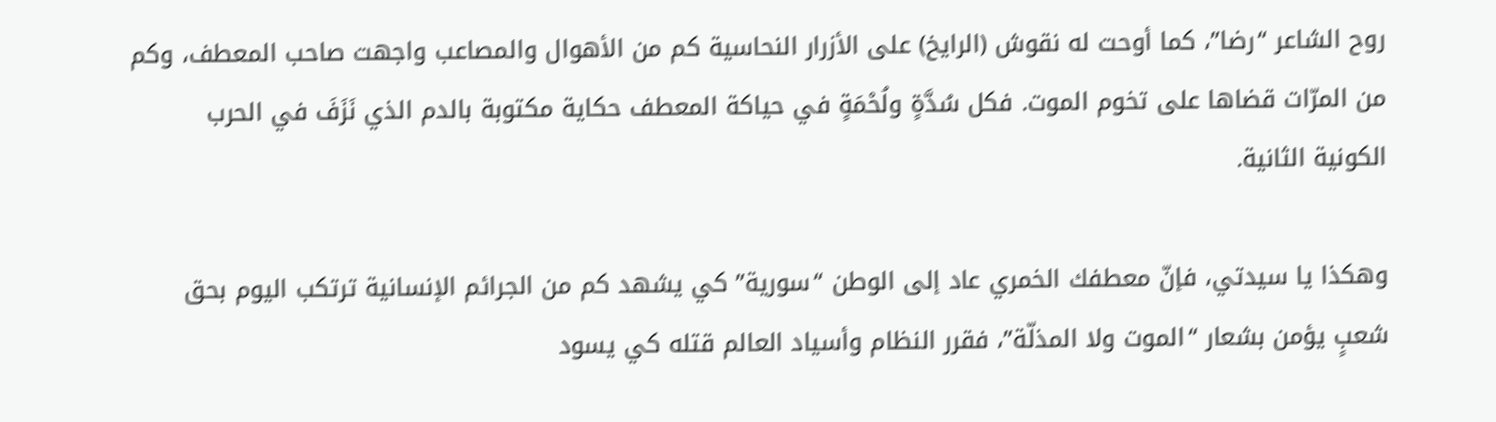روح الشاعر “رضا”، كما أوحت له نقوش (الرايخ) على الأزرار النحاسية كم من الأهوال والمصاعب واجهت صاحب المعطف، وكم من المرّات قضاها على تخوم الموت. فكل سُدَّةٍ ولُحْمَةٍ في حياكة المعطف حكاية مكتوبة بالدم الذي نَزَفَ في الحرب الكونية الثانية.

وهكذا يا سيدتي، فإنّ معطفك الخمري عاد إلى الوطن “سورية” كي يشهد كم من الجرائم الإنسانية ترتكب اليوم بحق شعبٍ يؤمن بشعار “الموت ولا المذلّة”، فقرر النظام وأسياد العالم قتله كي يسود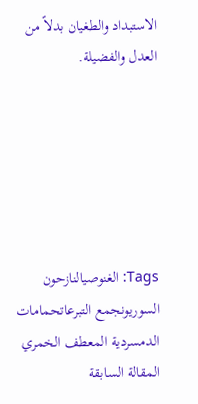الاستبداد والطغيان بدلاً من العدل والفضيلة.






Tags: الغنوصيالنازحون السوريونجمع التبرعاتحمامات الدمسردية المعطف الخمري
المقالة السابقة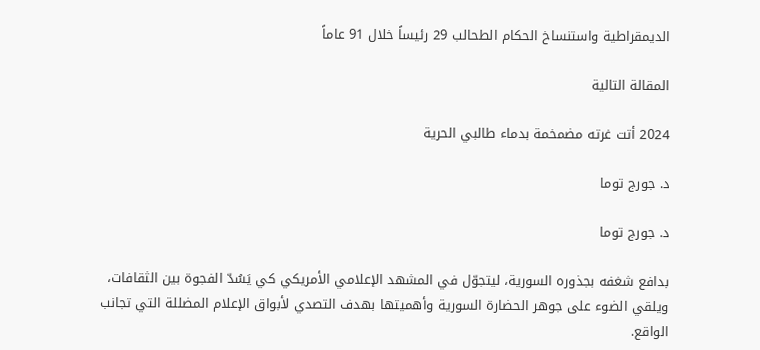الديمقراطية واستنساخ الحكام الطحالب 29 رئيساً خلال 91 عاماً

المقالة التالية

2024 أتت غرته مضمخمة بدماء طالبي الحرية

د. جورج توما

د. جورج توما

بدافع شغفه بجذوره السورية، ليتجوّل في المشهد الإعلامي الأمريكي كي يَسُدّ الفجوة بين الثقافات، ويلقي الضوء على جوهر الحضارة السورية وأهميتها بهدف التصدي لأبواق الإعلام المضللة التي تجانب الواقع.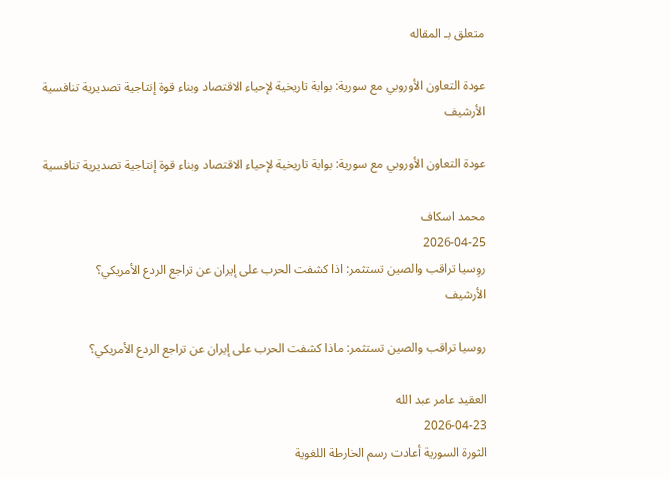متعلق بـ المقاله

عودة التعاون الأوروبي مع سورية: بوابة تاريخية لإحياء الاقتصاد وبناء قوة إنتاجية تصديرية تنافسية
الأرشيف

عودة التعاون الأوروبي مع سورية: بوابة تاريخية لإحياء الاقتصاد وبناء قوة إنتاجية تصديرية تنافسية

محمد اسكاف
2026-04-25
روِسيا تراقب والصين تستثمر: اذا كشفت الحرب على إيران عن تراجع الردع الأمريكي؟
الأرشيف

روسيا تراقب والصين تستثمر: ماذا كشفت الحرب على إيران عن تراجع الردع الأمريكي؟

العقيد عامر عبد الله
2026-04-23
الثورة السورية أعادت رسم الخارطة اللغوية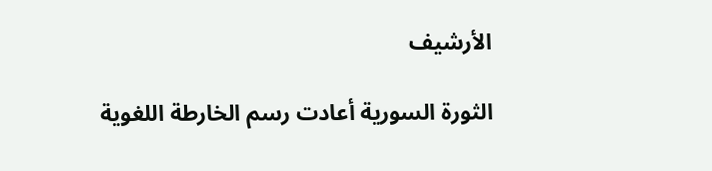الأرشيف

الثورة السورية أعادت رسم الخارطة اللغوية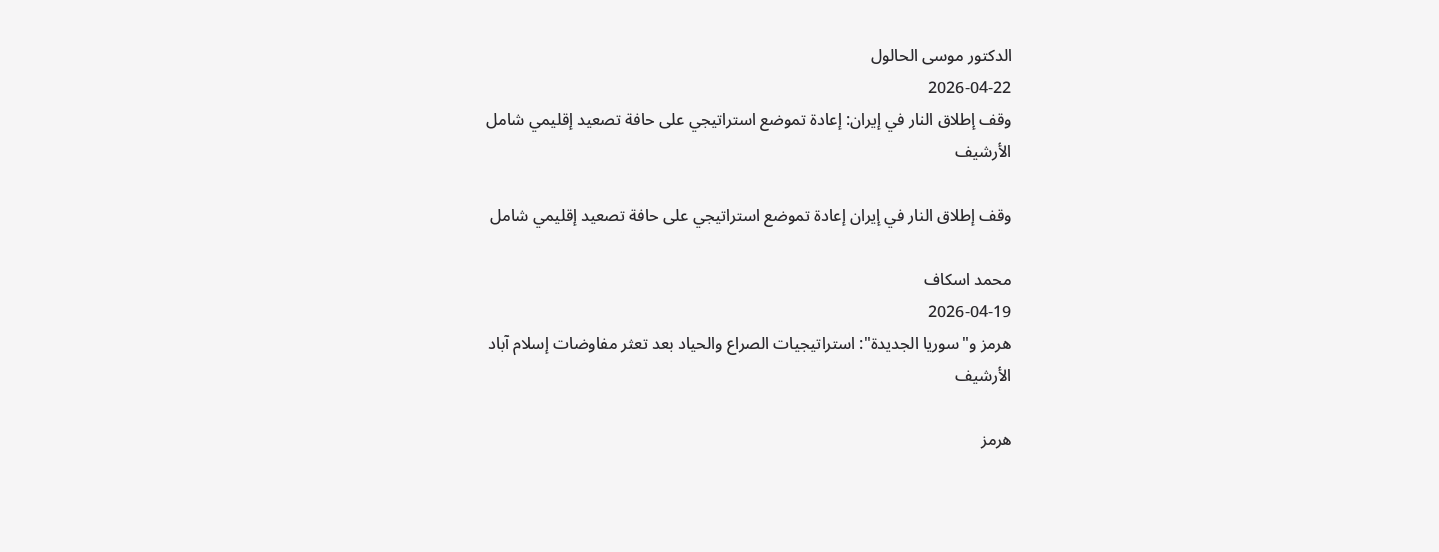الدكتور موسى الحالول
2026-04-22
وقف إطلاق النار في إيران: إعادة تموضع استراتيجي على حافة تصعيد إقليمي شامل
الأرشيف

وقف إطلاق النار في إيران إعادة تموضع استراتيجي على حافة تصعيد إقليمي شامل

محمد اسكاف
2026-04-19
هرمز و"سوريا الجديدة": استراتيجيات الصراع والحياد بعد تعثر مفاوضات إسلام آباد
الأرشيف

هرمز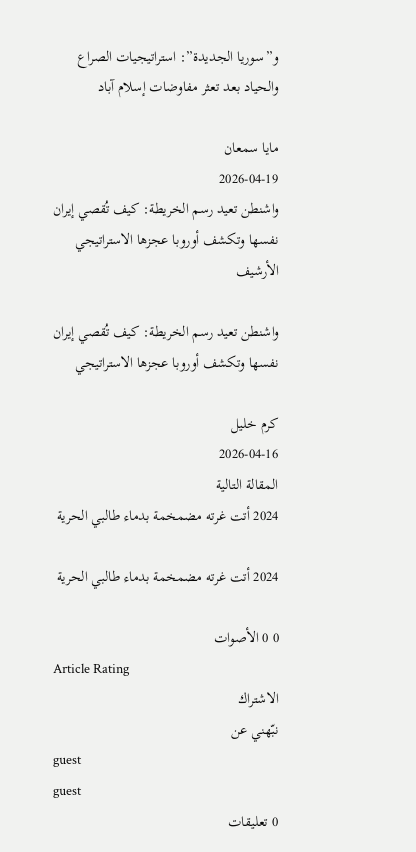و”سوريا الجديدة”: استراتيجيات الصراع والحياد بعد تعثر مفاوضات إسلام آباد

مايا سمعان
2026-04-19
واشنطن تعيد رسم الخريطة: كيف تُقصي إيران نفسها وتكشف أوروبا عجزها الاستراتيجي
الأرشيف

واشنطن تعيد رسم الخريطة: كيف تُقصي إيران نفسها وتكشف أوروبا عجزها الاستراتيجي

كرم خليل
2026-04-16
المقالة التالية
2024 أتت غرته مضمخمة بدماء طالبي الحرية

2024 أتت غرته مضمخمة بدماء طالبي الحرية

0 0 الأصوات
Article Rating
الاشتراك
نبّهني عن
guest
guest
0 تعليقات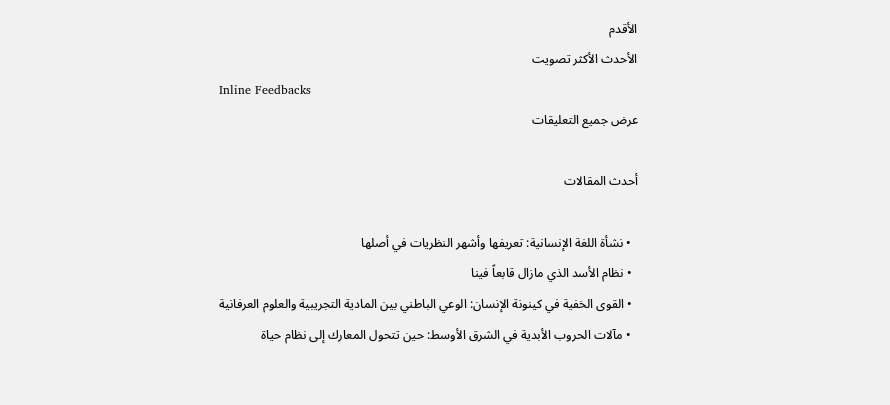الأقدم
الأحدث الأكثر تصويت
Inline Feedbacks
عرض جميع التعليقات

أحدث المقالات

  • نشأة اللغة الإنسانية: تعريفها وأشهر النظريات في أصلها
  • نظام الأسد الذي مازال قابعاً فينا
  • القوى الخفية في كينونة الإنسان: الوعي الباطني بين المادية التجريبية والعلوم العرفانية
  • مآلات الحروب الأبدية في الشرق الأوسط: حين تتحول المعارك إلى نظام حياة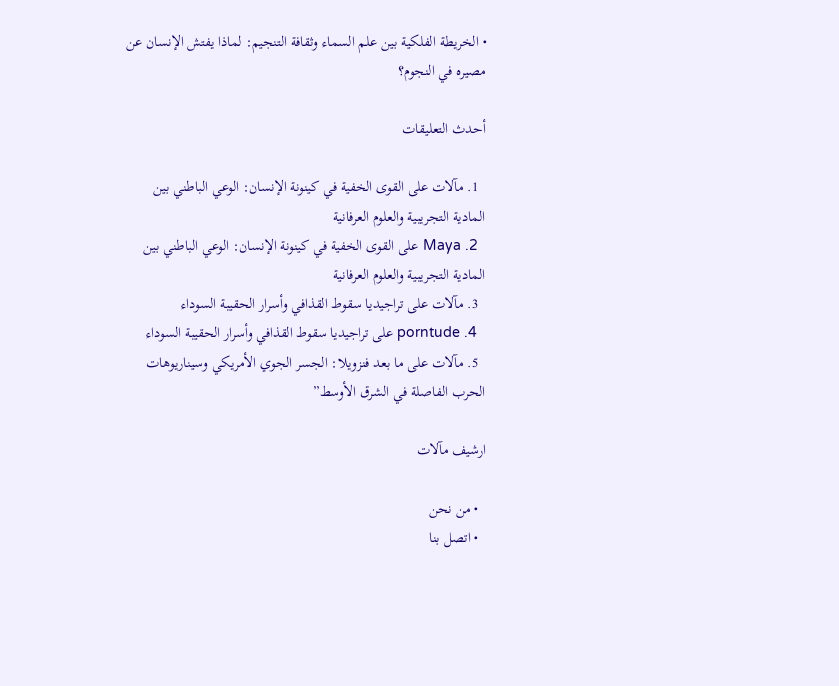• الخريطة الفلكية بين علم السماء وثقافة التنجيم: لماذا يفتش الإنسان عن مصيره في النجوم؟

أحدث التعليقات

  1. مآلات على القوى الخفية في كينونة الإنسان: الوعي الباطني بين المادية التجريبية والعلوم العرفانية
  2. Maya على القوى الخفية في كينونة الإنسان: الوعي الباطني بين المادية التجريبية والعلوم العرفانية
  3. مآلات على تراجيديا سقوط القذافي وأسرار الحقيبة السوداء
  4. porntude على تراجيديا سقوط القذافي وأسرار الحقيبة السوداء
  5. مآلات على ما بعد فنزويلا: الجسر الجوي الأمريكي وسيناريوهات الحرب الفاصلة في الشرق الأوسط”

ارشيف مآلات

  • من نحن
  • اتصل بنا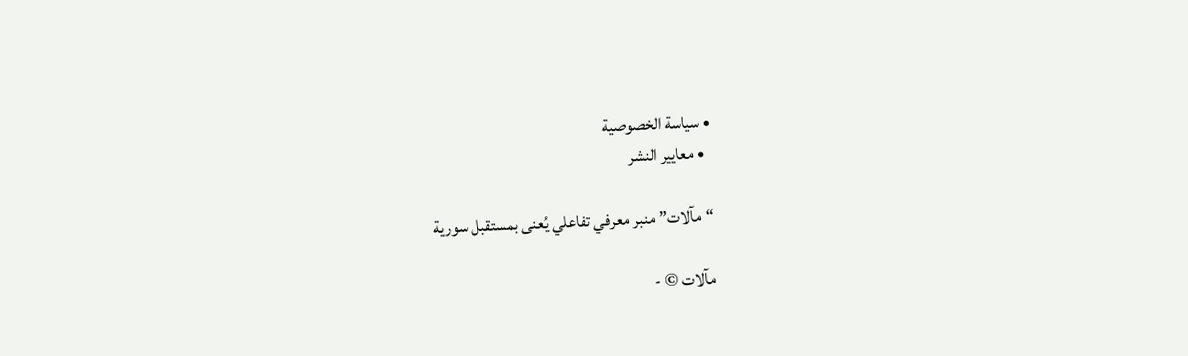• سياسة الخصوصية
  • معايير النشر

“مآلات” منبر معرفي تفاعلي يُعنى بمستقبل سورية

مآلات © -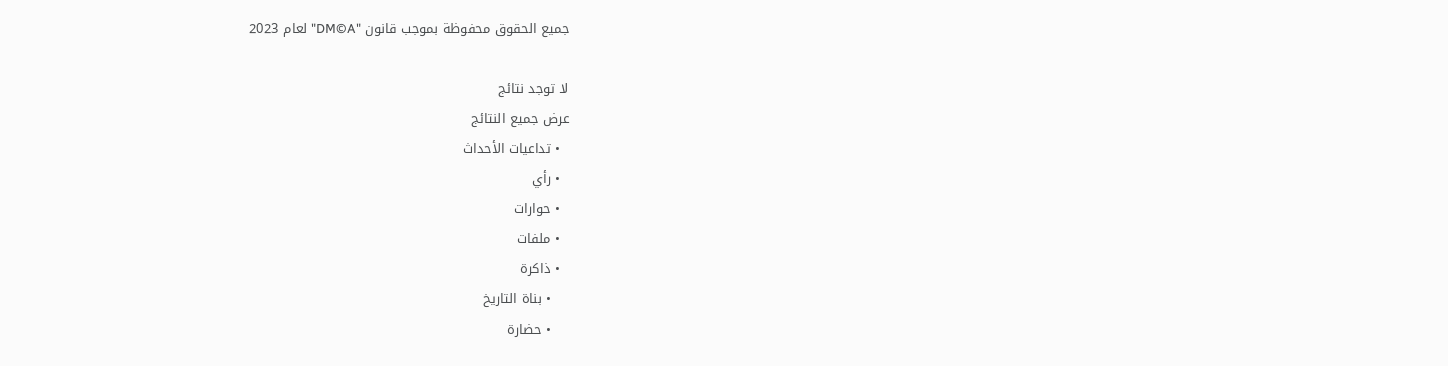جميع الحقوق محفوظة بموجب قانون "DM©A" لعام 2023

لا توجد نتائج
عرض جميع النتائج
  • تداعيات الأحداث
  • رأي
  • حوارات
  • ملفات
  • ذاكرة
    • بناة التاريخ
    • حضارة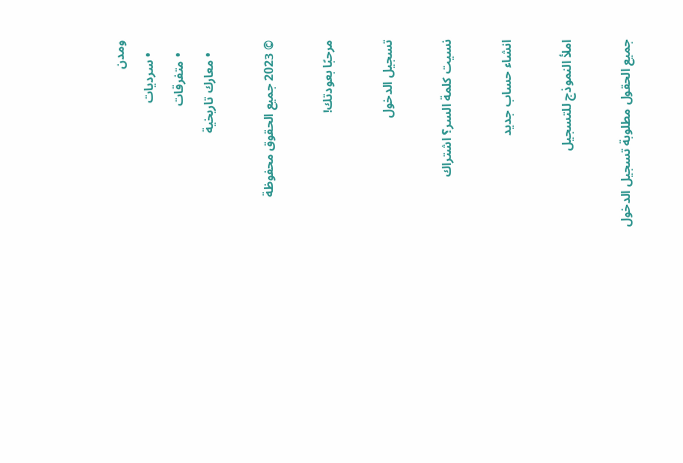ومدن
    • سرديات
    • متفرقات
    • معارك تاريخية

© 2023 جميع الحقوق محفوظة

مرحبًا بعودتك!

تسجيل الدخول

نسيت كلمة السر؟ اشتراك

انشاء حساب جديد

املأ النموذج للتسجيل

جميع الحقول مطلوبة تسجيل الدخول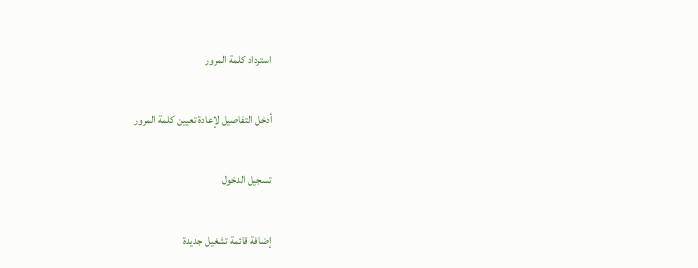استرداد كلمة المرور

أدخل التفاصيل لإعادة تعيين كلمة المرور

تسجيل الدخول

إضافة قائمة تشغيل جديدة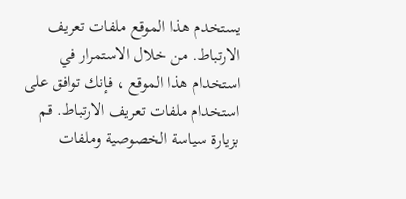يستخدم هذا الموقع ملفات تعريف الارتباط. من خلال الاستمرار في استخدام هذا الموقع ، فإنك توافق على استخدام ملفات تعريف الارتباط. قم بزيارة سياسة الخصوصية وملفات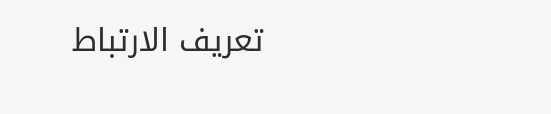تعريف الارتباط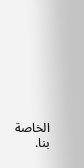الخاصة بنا.